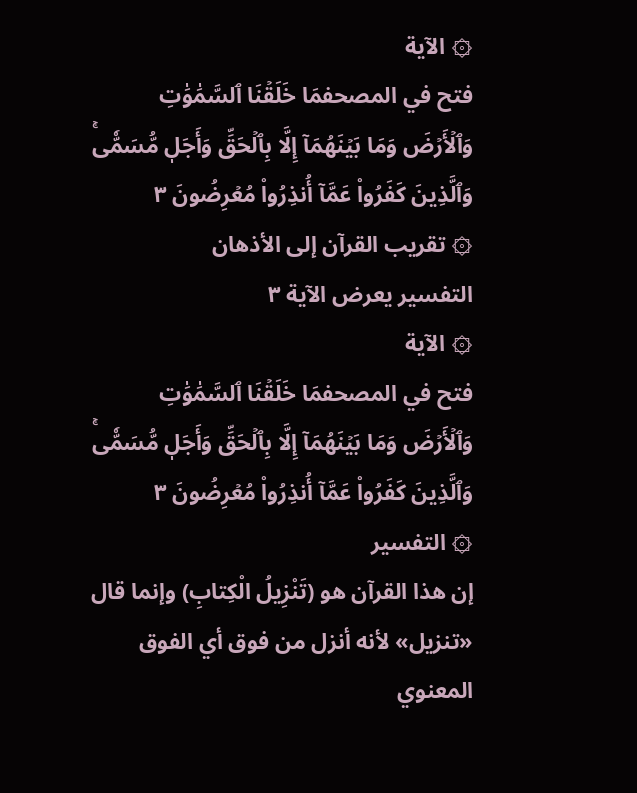۞ الآية
فتح في المصحفمَا خَلَقۡنَا ٱلسَّمَٰوَٰتِ وَٱلۡأَرۡضَ وَمَا بَيۡنَهُمَآ إِلَّا بِٱلۡحَقِّ وَأَجَلٖ مُّسَمّٗىۚ وَٱلَّذِينَ كَفَرُواْ عَمَّآ أُنذِرُواْ مُعۡرِضُونَ ٣
۞ تقريب القرآن إلى الأذهان
التفسير يعرض الآية ٣
۞ الآية
فتح في المصحفمَا خَلَقۡنَا ٱلسَّمَٰوَٰتِ وَٱلۡأَرۡضَ وَمَا بَيۡنَهُمَآ إِلَّا بِٱلۡحَقِّ وَأَجَلٖ مُّسَمّٗىۚ وَٱلَّذِينَ كَفَرُواْ عَمَّآ أُنذِرُواْ مُعۡرِضُونَ ٣
۞ التفسير
إن هذا القرآن هو (تَنْزِيلُ الْكِتابِ) وإنما قال «تنزيل» لأنه أنزل من فوق أي الفوق المعنوي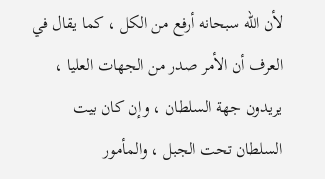لأن الله سبحانه أرفع من الكل ، كما يقال في العرف أن الأمر صدر من الجهات العليا ، يريدون جهة السلطان ، وإن كان بيت السلطان تحت الجبل ، والمأمور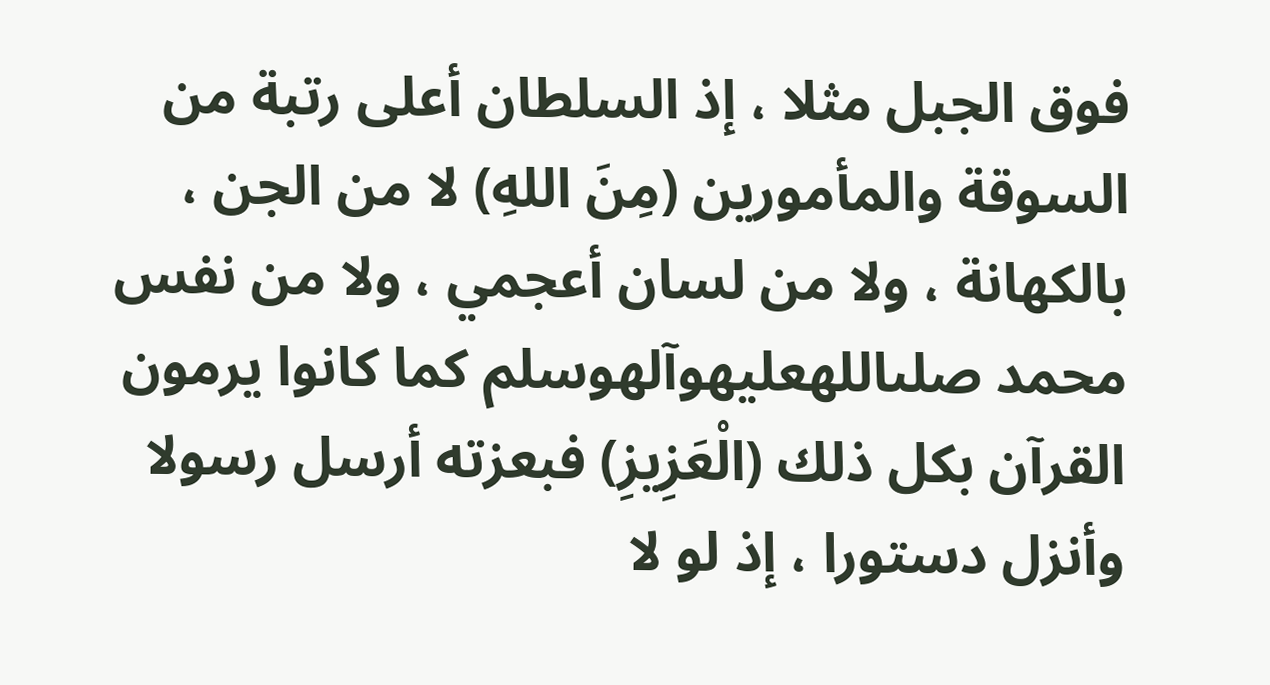فوق الجبل مثلا ، إذ السلطان أعلى رتبة من السوقة والمأمورين (مِنَ اللهِ) لا من الجن ، بالكهانة ، ولا من لسان أعجمي ، ولا من نفس محمد صلىاللهعليهوآلهوسلم كما كانوا يرمون القرآن بكل ذلك (الْعَزِيزِ) فبعزته أرسل رسولا وأنزل دستورا ، إذ لو لا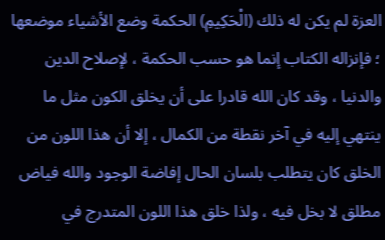العزة لم يكن له ذلك (الْحَكِيمِ) الحكمة وضع الأشياء موضعها ؛ فإنزاله الكتاب إنما هو حسب الحكمة ، لإصلاح الدين والدنيا ، وقد كان الله قادرا على أن يخلق الكون مثل ما ينتهي إليه في آخر نقطة من الكمال ، إلا أن هذا اللون من الخلق كان يتطلب بلسان الحال إفاضة الوجود والله فياض مطلق لا بخل فيه ، ولذا خلق هذا اللون المتدرج في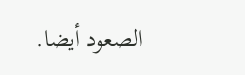الصعود أيضا.